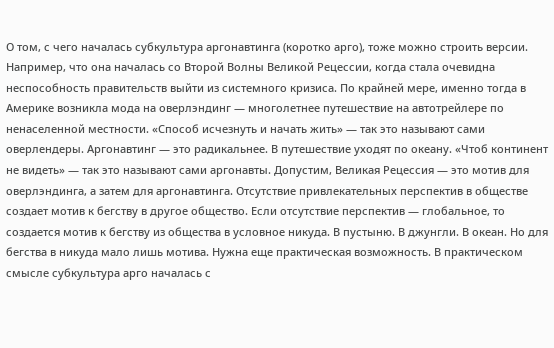О том, с чего началась субкультура аргонавтинга (коротко арго), тоже можно строить версии. Например, что она началась со Второй Волны Великой Рецессии, когда стала очевидна неспособность правительств выйти из системного кризиса. По крайней мере, именно тогда в Америке возникла мода на оверлэндинг — многолетнее путешествие на автотрейлере по ненаселенной местности. «Способ исчезнуть и начать жить» — так это называют сами оверлендеры. Аргонавтинг — это радикальнее. В путешествие уходят по океану. «Чтоб континент не видеть» — так это называют сами аргонавты. Допустим, Великая Рецессия — это мотив для оверлэндинга, а затем для аргонавтинга. Отсутствие привлекательных перспектив в обществе создает мотив к бегству в другое общество. Если отсутствие перспектив — глобальное, то создается мотив к бегству из общества в условное никуда. В пустыню. В джунгли. В океан. Но для бегства в никуда мало лишь мотива. Нужна еще практическая возможность. В практическом смысле субкультура арго началась с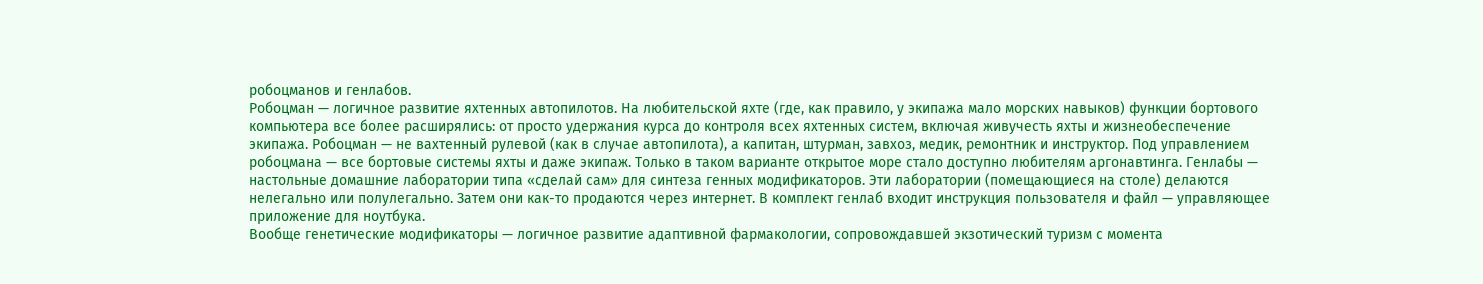робоцманов и генлабов.
Робоцман — логичное развитие яхтенных автопилотов. На любительской яхте (где, как правило, у экипажа мало морских навыков) функции бортового компьютера все более расширялись: от просто удержания курса до контроля всех яхтенных систем, включая живучесть яхты и жизнеобеспечение экипажа. Робоцман — не вахтенный рулевой (как в случае автопилота), а капитан, штурман, завхоз, медик, ремонтник и инструктор. Под управлением робоцмана — все бортовые системы яхты и даже экипаж. Только в таком варианте открытое море стало доступно любителям аргонавтинга. Генлабы — настольные домашние лаборатории типа «сделай сам» для синтеза генных модификаторов. Эти лаборатории (помещающиеся на столе) делаются нелегально или полулегально. Затем они как-то продаются через интернет. В комплект генлаб входит инструкция пользователя и файл — управляющее приложение для ноутбука.
Вообще генетические модификаторы — логичное развитие адаптивной фармакологии, сопровождавшей экзотический туризм с момента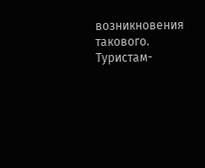возникновения такового. Туристам-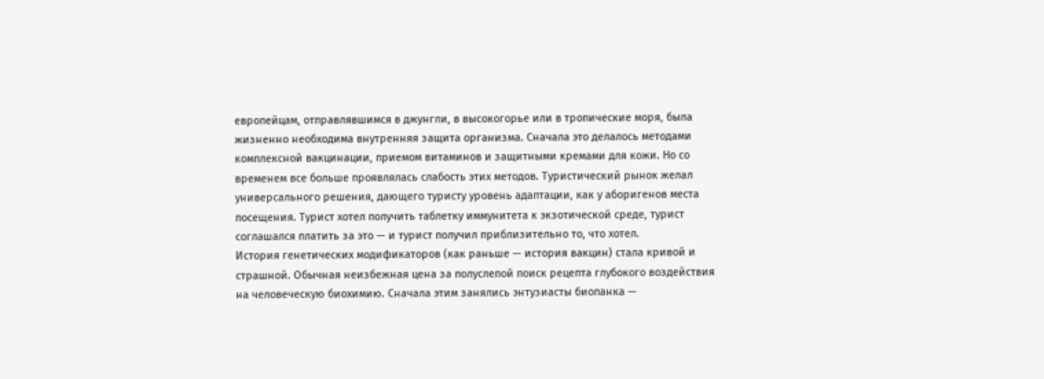европейцам, отправлявшимся в джунгли, в высокогорье или в тропические моря, была жизненно необходима внутренняя защита организма. Сначала это делалось методами комплексной вакцинации, приемом витаминов и защитными кремами для кожи. Но со временем все больше проявлялась слабость этих методов. Туристический рынок желал универсального решения, дающего туристу уровень адаптации, как у аборигенов места посещения. Турист хотел получить таблетку иммунитета к экзотической среде, турист соглашался платить за это — и турист получил приблизительно то, что хотел.
История генетических модификаторов (как раньше — история вакцин) стала кривой и страшной. Обычная неизбежная цена за полуслепой поиск рецепта глубокого воздействия на человеческую биохимию. Сначала этим занялись энтузиасты биопанка —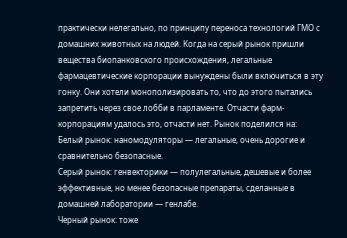практически нелегально, по принципу переноса технологий ГМО с домашних животных на людей. Когда на серый рынок пришли вещества биопанковского происхождения, легальные фармацевтические корпорации вынуждены были включиться в эту гонку. Они хотели монополизировать то, что до этого пытались запретить через свое лобби в парламенте. Отчасти фарм-корпорациям удалось это, отчасти нет. Рынок поделился на:
Белый рынок: наномодуляторы — легальные, очень дорогие и сравнительно безопасные.
Серый рынок: генвекторики — полулегальные, дешевые и более эффективные, но менее безопасные препараты, сделанные в домашней лаборатории — генлабе.
Черный рынок: тоже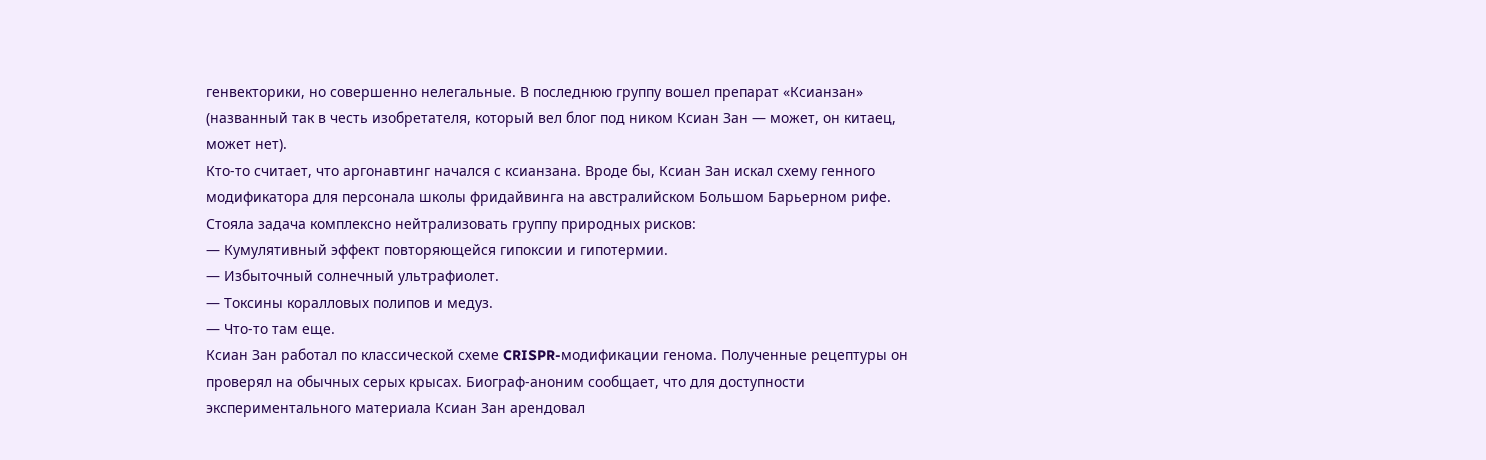генвекторики, но совершенно нелегальные. В последнюю группу вошел препарат «Ксианзан» (названный так в честь изобретателя, который вел блог под ником Ксиан Зан — может, он китаец, может нет).
Кто-то считает, что аргонавтинг начался с ксианзана. Вроде бы, Ксиан Зан искал схему генного модификатора для персонала школы фридайвинга на австралийском Большом Барьерном рифе. Стояла задача комплексно нейтрализовать группу природных рисков:
— Кумулятивный эффект повторяющейся гипоксии и гипотермии.
— Избыточный солнечный ультрафиолет.
— Токсины коралловых полипов и медуз.
— Что-то там еще.
Ксиан Зан работал по классической схеме CRISPR-модификации генома. Полученные рецептуры он проверял на обычных серых крысах. Биограф-аноним сообщает, что для доступности экспериментального материала Ксиан Зан арендовал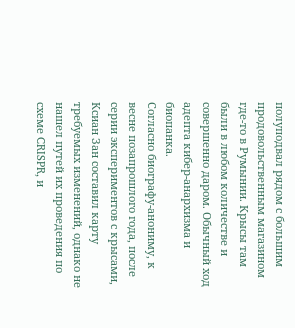полуподвал рядом с большим продовольственным магазином где-то в Румынии. Крысы там были в любом количестве и совершенно даром. Обычный ход адепта кибер-анархизма и биопанка.
Согласно биографу-анониму, к весне позапрошлого года, после серии экспериментов с крысами, Ксиан Зан составил карту требуемых изменений, однако не нашел путей их проведения по схеме CRISPR, и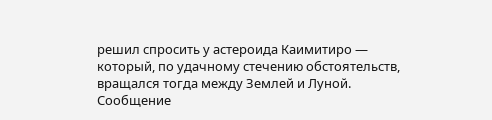решил спросить у астероида Каимитиро — который, по удачному стечению обстоятельств, вращался тогда между Землей и Луной. Сообщение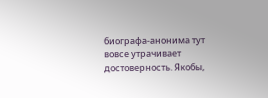биографа-анонима тут вовсе утрачивает достоверность. Якобы,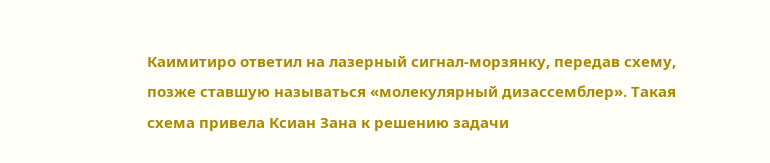Каимитиро ответил на лазерный сигнал-морзянку, передав схему, позже ставшую называться «молекулярный дизассемблер». Такая схема привела Ксиан Зана к решению задачи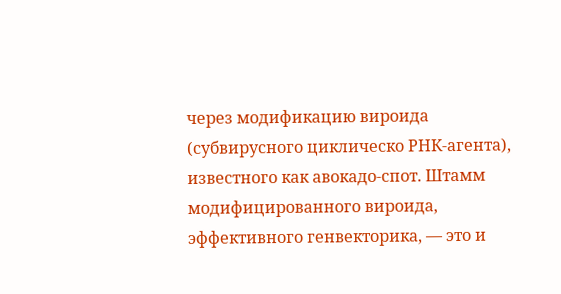через модификацию вироида (субвирусного циклическо РНК-агента), известного как авокадо-спот. Штамм модифицированного вироида, эффективного генвекторика, — это и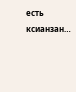есть ксианзан…